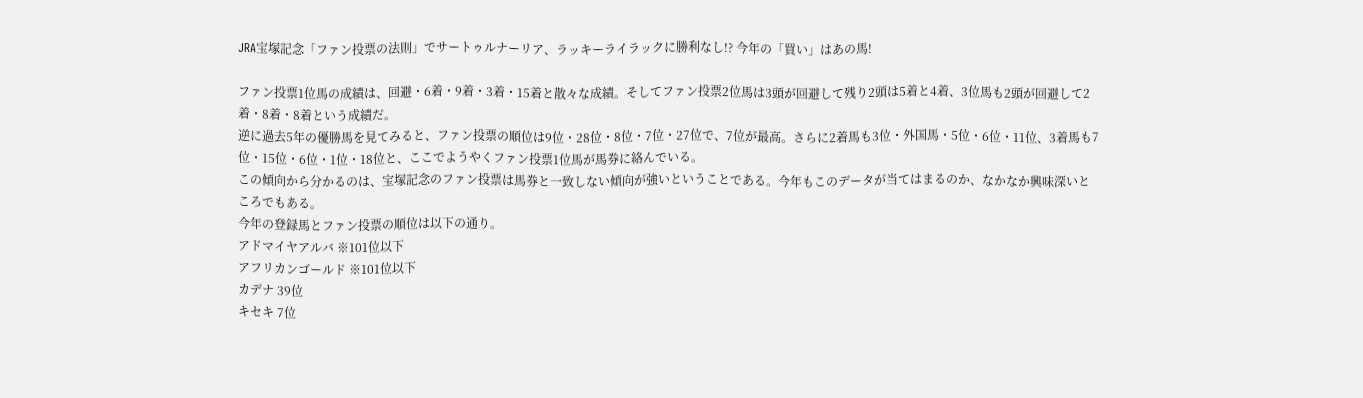JRA宝塚記念「ファン投票の法則」でサートゥルナーリア、ラッキーライラックに勝利なし!? 今年の「買い」はあの馬!

ファン投票1位馬の成績は、回避・6着・9着・3着・15着と散々な成績。そしてファン投票2位馬は3頭が回避して残り2頭は5着と4着、3位馬も2頭が回避して2着・8着・8着という成績だ。
逆に過去5年の優勝馬を見てみると、ファン投票の順位は9位・28位・8位・7位・27位で、7位が最高。さらに2着馬も3位・外国馬・5位・6位・11位、3着馬も7位・15位・6位・1位・18位と、ここでようやくファン投票1位馬が馬券に絡んでいる。
この傾向から分かるのは、宝塚記念のファン投票は馬券と一致しない傾向が強いということである。今年もこのデータが当てはまるのか、なかなか興味深いところでもある。
今年の登録馬とファン投票の順位は以下の通り。
アドマイヤアルバ ※101位以下
アフリカンゴールド ※101位以下
カデナ 39位
キセキ 7位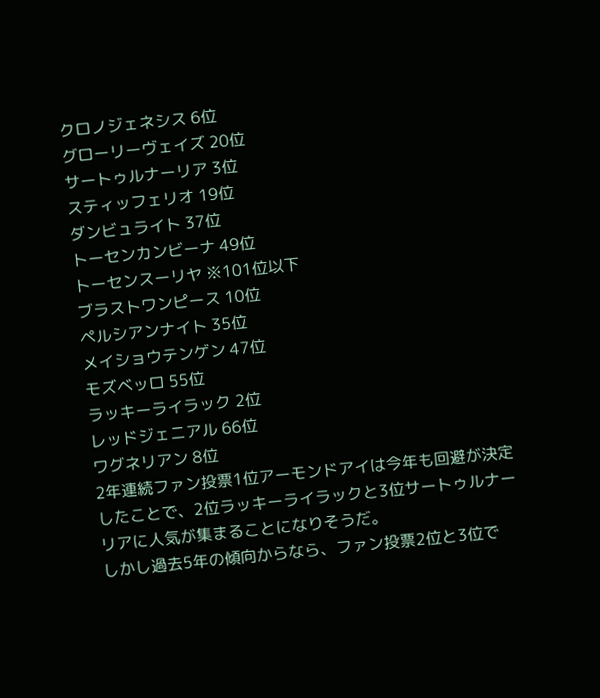クロノジェネシス 6位
グローリーヴェイズ 20位
サートゥルナーリア 3位
スティッフェリオ 19位
ダンビュライト 37位
トーセンカンビーナ 49位
トーセンスーリヤ ※101位以下
ブラストワンピース 10位
ペルシアンナイト 35位
メイショウテンゲン 47位
モズベッロ 55位
ラッキーライラック 2位
レッドジェニアル 66位
ワグネリアン 8位
2年連続ファン投票1位アーモンドアイは今年も回避が決定したことで、2位ラッキーライラックと3位サートゥルナーリアに人気が集まることになりそうだ。
しかし過去5年の傾向からなら、ファン投票2位と3位で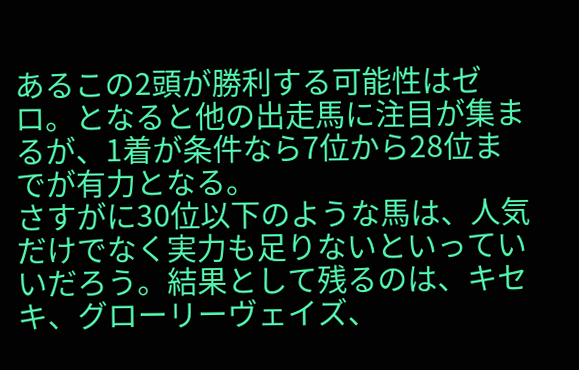あるこの2頭が勝利する可能性はゼロ。となると他の出走馬に注目が集まるが、1着が条件なら7位から28位までが有力となる。
さすがに30位以下のような馬は、人気だけでなく実力も足りないといっていいだろう。結果として残るのは、キセキ、グローリーヴェイズ、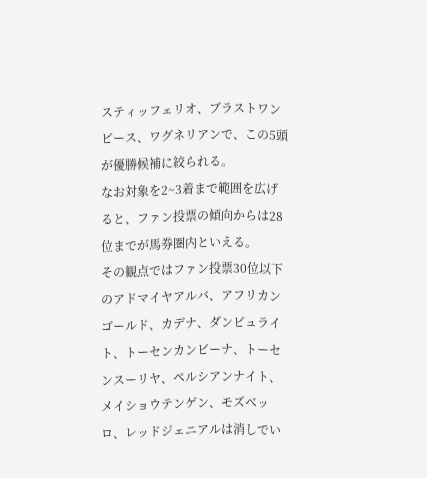スティッフェリオ、ブラストワンピース、ワグネリアンで、この5頭が優勝候補に絞られる。
なお対象を2~3着まで範囲を広げると、ファン投票の傾向からは28位までが馬券圏内といえる。
その観点ではファン投票30位以下のアドマイヤアルバ、アフリカンゴールド、カデナ、ダンビュライト、トーセンカンビーナ、トーセンスーリヤ、ペルシアンナイト、メイショウテンゲン、モズベッロ、レッドジェニアルは消しでい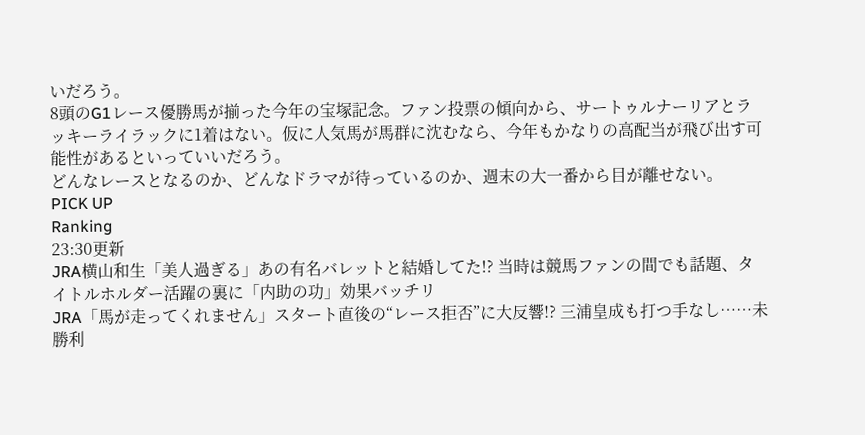いだろう。
8頭のG1レース優勝馬が揃った今年の宝塚記念。ファン投票の傾向から、サートゥルナーリアとラッキーライラックに1着はない。仮に人気馬が馬群に沈むなら、今年もかなりの高配当が飛び出す可能性があるといっていいだろう。
どんなレースとなるのか、どんなドラマが待っているのか、週末の大一番から目が離せない。
PICK UP
Ranking
23:30更新
JRA横山和生「美人過ぎる」あの有名バレットと結婚してた!? 当時は競馬ファンの間でも話題、タイトルホルダー活躍の裏に「内助の功」効果バッチリ
JRA「馬が走ってくれません」スタート直後の“レース拒否”に大反響!? 三浦皇成も打つ手なし……未勝利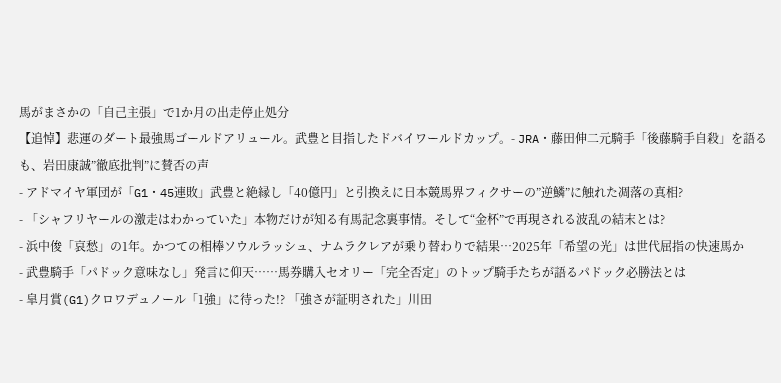馬がまさかの「自己主張」で1か月の出走停止処分
【追悼】悲運のダート最強馬ゴールドアリュール。武豊と目指したドバイワールドカップ。- JRA・藤田伸二元騎手「後藤騎手自殺」を語るも、岩田康誠”徹底批判”に賛否の声
- アドマイヤ軍団が「G1・45連敗」武豊と絶縁し「40億円」と引換えに日本競馬界フィクサーの”逆鱗”に触れた凋落の真相?
- 「シャフリヤールの激走はわかっていた」本物だけが知る有馬記念裏事情。そして“金杯”で再現される波乱の結末とは?
- 浜中俊「哀愁」の1年。かつての相棒ソウルラッシュ、ナムラクレアが乗り替わりで結果…2025年「希望の光」は世代屈指の快速馬か
- 武豊騎手「パドック意味なし」発言に仰天……馬券購入セオリー「完全否定」のトップ騎手たちが語るパドック必勝法とは
- 皐月賞(G1)クロワデュノール「1強」に待った!? 「強さが証明された」川田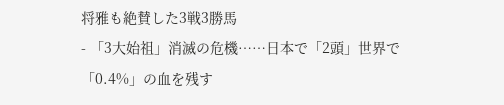将雅も絶賛した3戦3勝馬
- 「3大始祖」消滅の危機……日本で「2頭」世界で「0.4%」の血を残す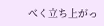べく立ち上がっ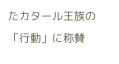たカタール王族の「行動」に称賛